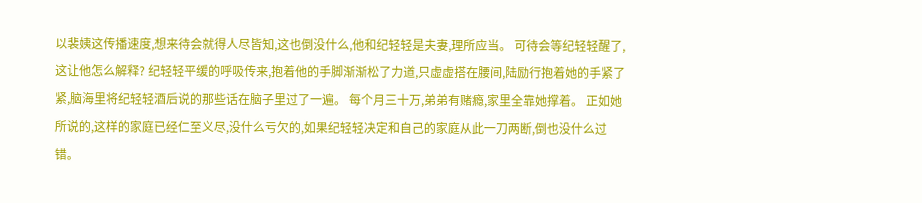以裴姨这传播速度,想来待会就得人尽皆知,这也倒没什么,他和纪轻轻是夫妻,理所应当。 可待会等纪轻轻醒了,这让他怎么解释? 纪轻轻平缓的呼吸传来,抱着他的手脚渐渐松了力道,只虚虚搭在腰间,陆励行抱着她的手紧了紧,脑海里将纪轻轻酒后说的那些话在脑子里过了一遍。 每个月三十万,弟弟有赌瘾,家里全靠她撑着。 正如她所说的,这样的家庭已经仁至义尽,没什么亏欠的,如果纪轻轻决定和自己的家庭从此一刀两断,倒也没什么过错。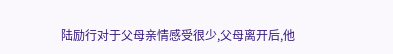陆励行对于父母亲情感受很少,父母离开后,他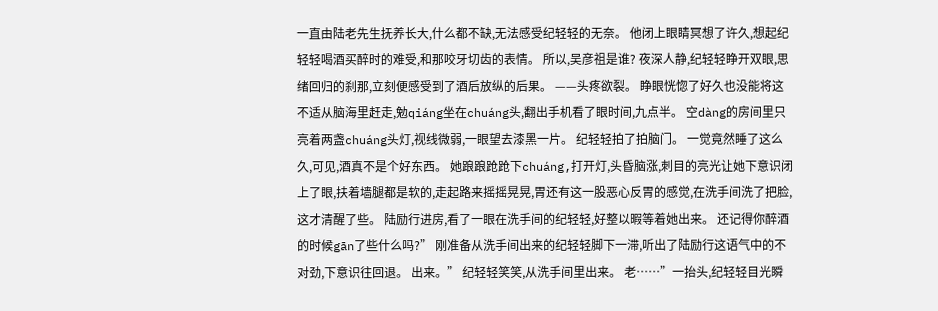一直由陆老先生抚养长大,什么都不缺,无法感受纪轻轻的无奈。 他闭上眼睛冥想了许久,想起纪轻轻喝酒买醉时的难受,和那咬牙切齿的表情。 所以,吴彦祖是谁? 夜深人静,纪轻轻睁开双眼,思绪回归的刹那,立刻便感受到了酒后放纵的后果。 ——头疼欲裂。 睁眼恍惚了好久也没能将这不适从脑海里赶走,勉qiáng坐在chuáng头,翻出手机看了眼时间,九点半。 空dàng的房间里只亮着两盏chuáng头灯,视线微弱,一眼望去漆黑一片。 纪轻轻拍了拍脑门。 一觉竟然睡了这么久,可见,酒真不是个好东西。 她踉踉跄跄下chuáng,打开灯,头昏脑涨,刺目的亮光让她下意识闭上了眼,扶着墙腿都是软的,走起路来摇摇晃晃,胃还有这一股恶心反胃的感觉,在洗手间洗了把脸,这才清醒了些。 陆励行进房,看了一眼在洗手间的纪轻轻,好整以暇等着她出来。 还记得你醉酒的时候gān了些什么吗?” 刚准备从洗手间出来的纪轻轻脚下一滞,听出了陆励行这语气中的不对劲,下意识往回退。 出来。” 纪轻轻笑笑,从洗手间里出来。 老……”一抬头,纪轻轻目光瞬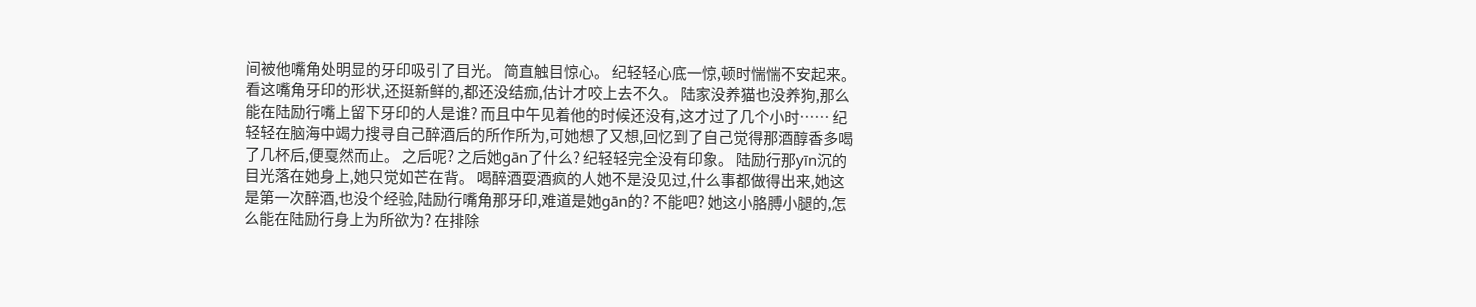间被他嘴角处明显的牙印吸引了目光。 简直触目惊心。 纪轻轻心底一惊,顿时惴惴不安起来。 看这嘴角牙印的形状,还挺新鲜的,都还没结痂,估计才咬上去不久。 陆家没养猫也没养狗,那么能在陆励行嘴上留下牙印的人是谁? 而且中午见着他的时候还没有,这才过了几个小时…… 纪轻轻在脑海中竭力搜寻自己醉酒后的所作所为,可她想了又想,回忆到了自己觉得那酒醇香多喝了几杯后,便戛然而止。 之后呢? 之后她gān了什么? 纪轻轻完全没有印象。 陆励行那yīn沉的目光落在她身上,她只觉如芒在背。 喝醉酒耍酒疯的人她不是没见过,什么事都做得出来,她这是第一次醉酒,也没个经验,陆励行嘴角那牙印,难道是她gān的? 不能吧? 她这小胳膊小腿的,怎么能在陆励行身上为所欲为? 在排除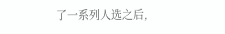了一系列人选之后,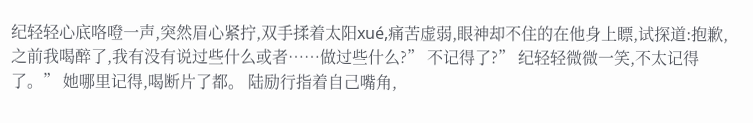纪轻轻心底咯噔一声,突然眉心紧拧,双手揉着太阳xué,痛苦虚弱,眼神却不住的在他身上瞟,试探道:抱歉,之前我喝醉了,我有没有说过些什么或者……做过些什么?” 不记得了?” 纪轻轻微微一笑,不太记得了。” 她哪里记得,喝断片了都。 陆励行指着自己嘴角,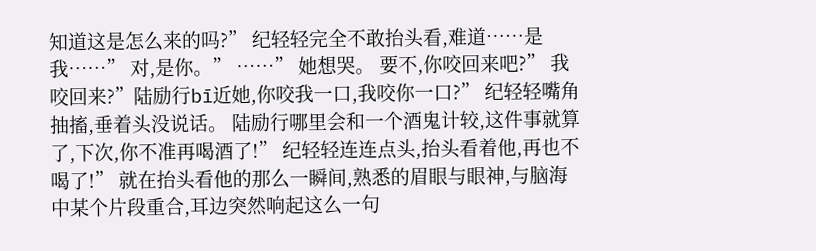知道这是怎么来的吗?” 纪轻轻完全不敢抬头看,难道……是我……” 对,是你。” ……” 她想哭。 要不,你咬回来吧?” 我咬回来?”陆励行bī近她,你咬我一口,我咬你一口?” 纪轻轻嘴角抽搐,垂着头没说话。 陆励行哪里会和一个酒鬼计较,这件事就算了,下次,你不准再喝酒了!” 纪轻轻连连点头,抬头看着他,再也不喝了!” 就在抬头看他的那么一瞬间,熟悉的眉眼与眼神,与脑海中某个片段重合,耳边突然响起这么一句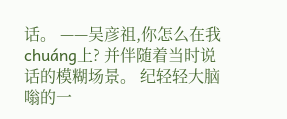话。 ——吴彦祖,你怎么在我chuáng上? 并伴随着当时说话的模糊场景。 纪轻轻大脑嗡的一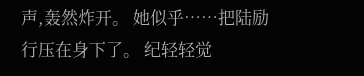声,轰然炸开。 她似乎……把陆励行压在身下了。 纪轻轻觉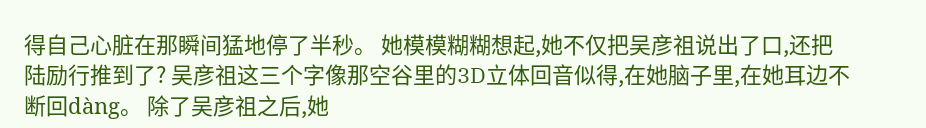得自己心脏在那瞬间猛地停了半秒。 她模模糊糊想起,她不仅把吴彦祖说出了口,还把陆励行推到了? 吴彦祖这三个字像那空谷里的3D立体回音似得,在她脑子里,在她耳边不断回dàng。 除了吴彦祖之后,她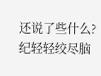还说了些什么? 纪轻轻绞尽脑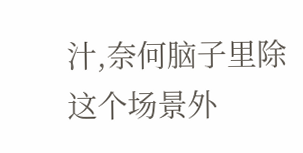汁,奈何脑子里除这个场景外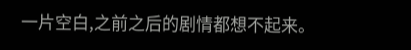一片空白,之前之后的剧情都想不起来。